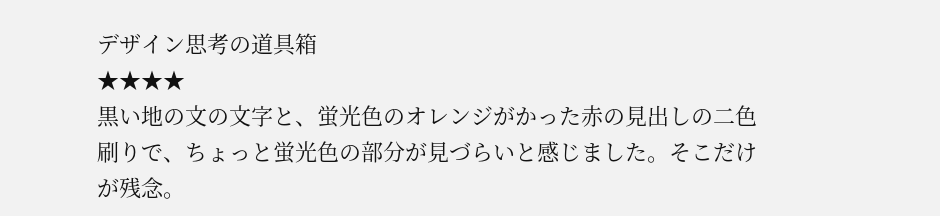デザイン思考の道具箱
★★★★
黒い地の文の文字と、蛍光色のオレンジがかった赤の見出しの二色刷りで、ちょっと蛍光色の部分が見づらいと感じました。そこだけが残念。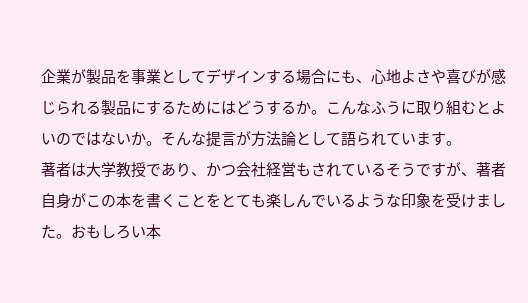企業が製品を事業としてデザインする場合にも、心地よさや喜びが感じられる製品にするためにはどうするか。こんなふうに取り組むとよいのではないか。そんな提言が方法論として語られています。
著者は大学教授であり、かつ会社経営もされているそうですが、著者自身がこの本を書くことをとても楽しんでいるような印象を受けました。おもしろい本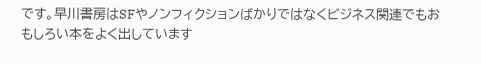です。早川書房はSFやノンフィクションばかりではなくビジネス関連でもおもしろい本をよく出しています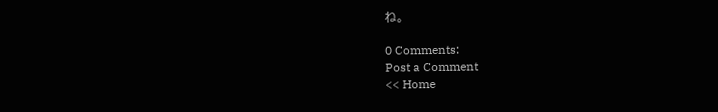ね。

0 Comments:
Post a Comment
<< Home